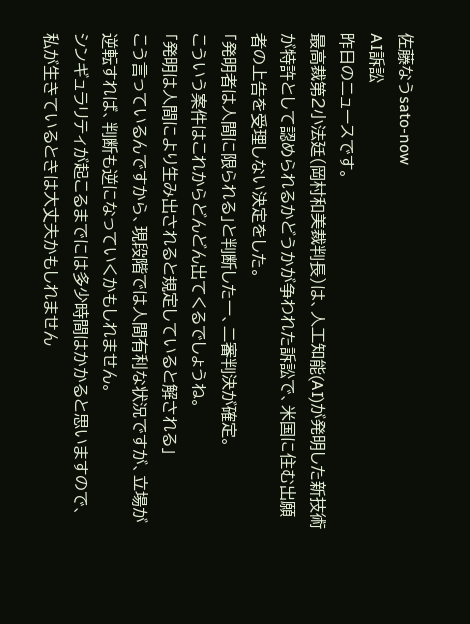佐藤なうsato-now
AI訴訟
昨日のニュースです。
最高裁第2小法廷(岡村和美裁判長)は、人工知能(AI)が発明した新技術が特許として認められるかどうかが争われた訴訟で、米国に住む出願者の上告を受理しない決定をした。
「発明者は人間に限られる」と判断した一、二審判決が確定。
こういう案件はこれからどんどん出てくるでしょうね。
「発明は人間により生み出されると規定していると解される」
こう言っているんですから、現段階では人間有利な状況ですが、立場が逆転すれば、判断も逆になっていくかもしれません。
シンギュラリティが起こるまでには多少時間はかかると思いますので、私が生きているときは大丈夫かもしれません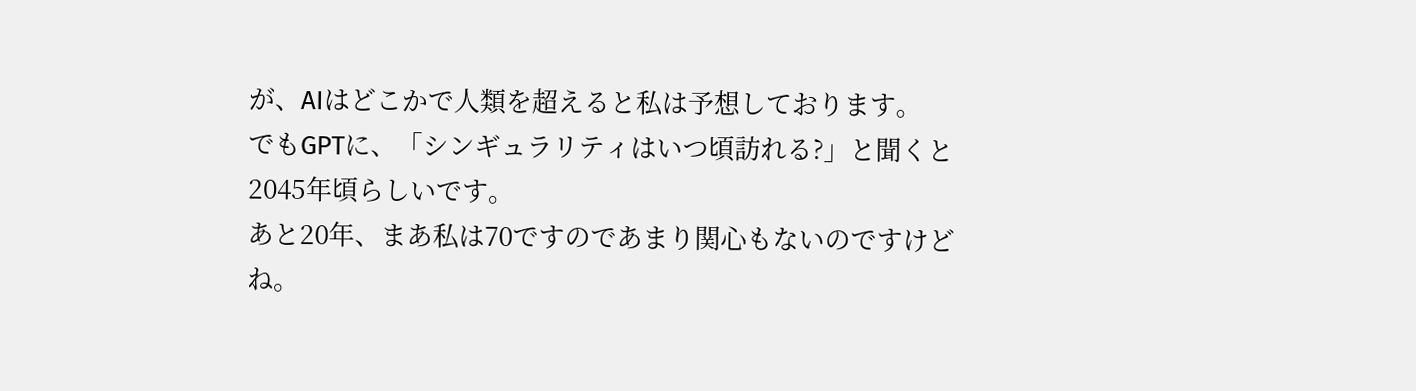が、AIはどこかで人類を超えると私は予想しております。
でもGPTに、「シンギュラリティはいつ頃訪れる?」と聞くと
2045年頃らしいです。
あと20年、まあ私は70ですのであまり関心もないのですけどね。